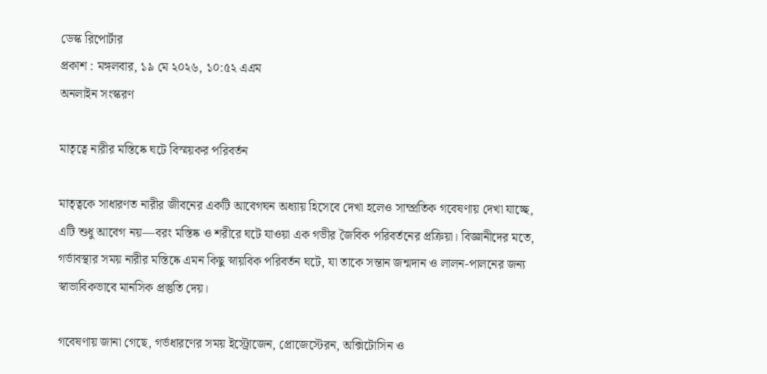ডেস্ক রিপোর্টার
প্রকাশ : মঙ্গলবার, ১৯ মে ২০২৬, ১০:৫২ এএম
অনলাইন সংস্করণ

মাতৃত্বে নারীর মস্তিষ্কে ঘটে বিস্ময়কর পরিবর্তন

মাতৃত্বকে সাধারণত নারীর জীবনের একটি আবেগঘন অধ্যায় হিসেবে দেখা হলেও সাম্প্রতিক গবেষণায় দেখা যাচ্ছে, এটি শুধু আবেগ নয়—বরং মস্তিষ্ক ও শরীরে ঘটে যাওয়া এক গভীর জৈবিক পরিবর্তনের প্রক্রিয়া। বিজ্ঞানীদের মতে, গর্ভাবস্থার সময় নারীর মস্তিষ্কে এমন কিছু স্নায়বিক পরিবর্তন ঘটে, যা তাকে সন্তান জন্মদান ও লালন-পালনের জন্য স্বাভাবিকভাবে মানসিক প্রস্তুতি দেয়।

গবেষণায় জানা গেছে, গর্ভধারণের সময় ইস্ট্রোজেন, প্রোজেস্টেরন, অক্সিটোসিন ও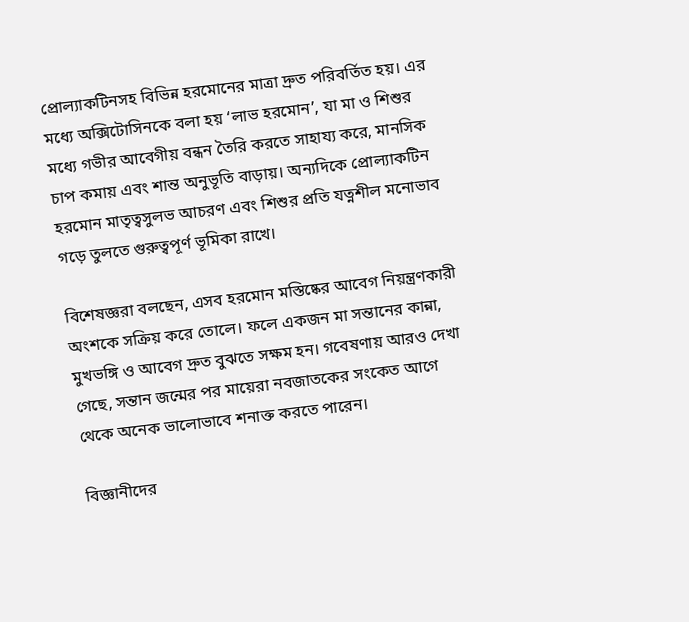প্রোল্যাকটিনসহ বিভিন্ন হরমোনের মাত্রা দ্রুত পরিবর্তিত হয়। এর মধ্যে অক্সিটোসিনকে বলা হয় ‘লাভ হরমোন’, যা মা ও শিশুর মধ্যে গভীর আবেগীয় বন্ধন তৈরি করতে সাহায্য করে, মানসিক চাপ কমায় এবং শান্ত অনুভূতি বাড়ায়। অন্যদিকে প্রোল্যাকটিন হরমোন মাতৃত্বসুলভ আচরণ এবং শিশুর প্রতি যত্নশীল মনোভাব গড়ে তুলতে গুরুত্বপূর্ণ ভূমিকা রাখে।

বিশেষজ্ঞরা বলছেন, এসব হরমোন মস্তিষ্কের আবেগ নিয়ন্ত্রণকারী অংশকে সক্রিয় করে তোলে। ফলে একজন মা সন্তানের কান্না, মুখভঙ্গি ও আবেগ দ্রুত বুঝতে সক্ষম হন। গবেষণায় আরও দেখা গেছে, সন্তান জন্মের পর মায়েরা নবজাতকের সংকেত আগে থেকে অনেক ভালোভাবে শনাক্ত করতে পারেন।

বিজ্ঞানীদের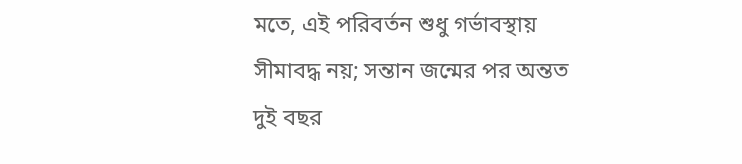মতে, এই পরিবর্তন শুধু গর্ভাবস্থায় সীমাবদ্ধ নয়; সন্তান জন্মের পর অন্তত দুই বছর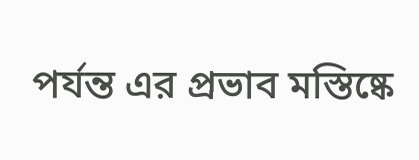পর্যন্ত এর প্রভাব মস্তিষ্কে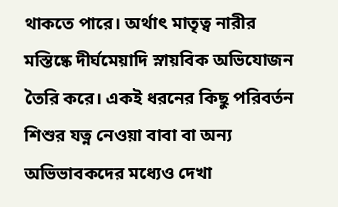থাকতে পারে। অর্থাৎ মাতৃত্ব নারীর মস্তিষ্কে দীর্ঘমেয়াদি স্নায়বিক অভিযোজন তৈরি করে। একই ধরনের কিছু পরিবর্তন শিশুর যত্ন নেওয়া বাবা বা অন্য অভিভাবকদের মধ্যেও দেখা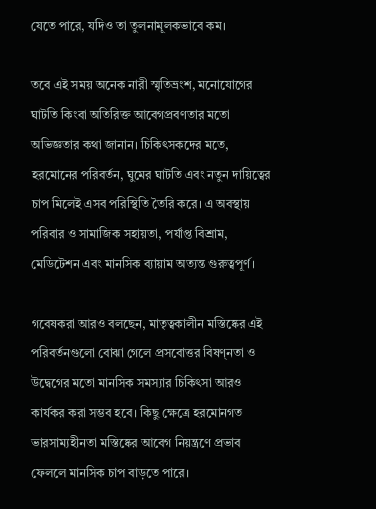যেতে পারে, যদিও তা তুলনামূলকভাবে কম।

তবে এই সময় অনেক নারী স্মৃতিভ্রংশ, মনোযোগের ঘাটতি কিংবা অতিরিক্ত আবেগপ্রবণতার মতো অভিজ্ঞতার কথা জানান। চিকিৎসকদের মতে, হরমোনের পরিবর্তন, ঘুমের ঘাটতি এবং নতুন দায়িত্বের চাপ মিলেই এসব পরিস্থিতি তৈরি করে। এ অবস্থায় পরিবার ও সামাজিক সহায়তা, পর্যাপ্ত বিশ্রাম, মেডিটেশন এবং মানসিক ব্যায়াম অত্যন্ত গুরুত্বপূর্ণ।

গবেষকরা আরও বলছেন, মাতৃত্বকালীন মস্তিষ্কের এই পরিবর্তনগুলো বোঝা গেলে প্রসবোত্তর বিষণ্নতা ও উদ্বেগের মতো মানসিক সমস্যার চিকিৎসা আরও কার্যকর করা সম্ভব হবে। কিছু ক্ষেত্রে হরমোনগত ভারসাম্যহীনতা মস্তিষ্কের আবেগ নিয়ন্ত্রণে প্রভাব ফেললে মানসিক চাপ বাড়তে পারে।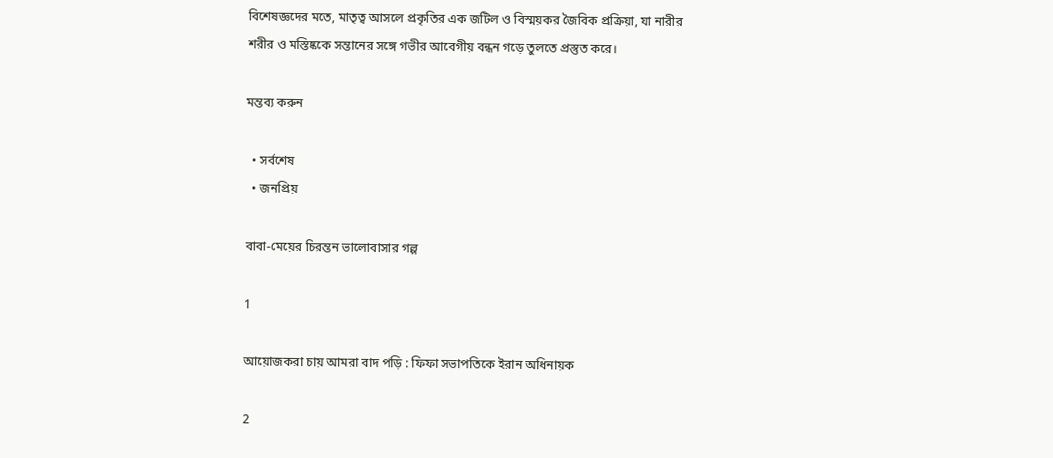বিশেষজ্ঞদের মতে, মাতৃত্ব আসলে প্রকৃতির এক জটিল ও বিস্ময়কর জৈবিক প্রক্রিয়া, যা নারীর শরীর ও মস্তিষ্ককে সন্তানের সঙ্গে গভীর আবেগীয় বন্ধন গড়ে তুলতে প্রস্তুত করে।

মন্তব্য করুন

  • সর্বশেষ
  • জনপ্রিয়

বাবা-মেয়ের চিরন্তন ভালোবাসার গল্প

1

আয়োজকরা চায় আমরা বাদ পড়ি : ফিফা সভাপতিকে ইরান অধিনায়ক

2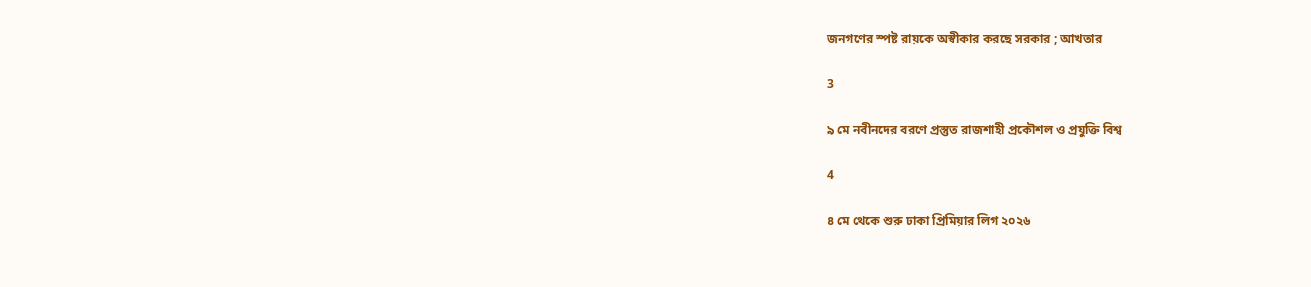জনগণের স্পষ্ট রায়কে অস্বীকার করছে সরকার ; আখতার

3

৯ মে নবীনদের বরণে প্রস্তুত রাজশাহী প্রকৌশল ও প্রযুক্তি বিশ্ব

4

৪ মে থেকে শুরু ঢাকা প্রিমিয়ার লিগ ২০২৬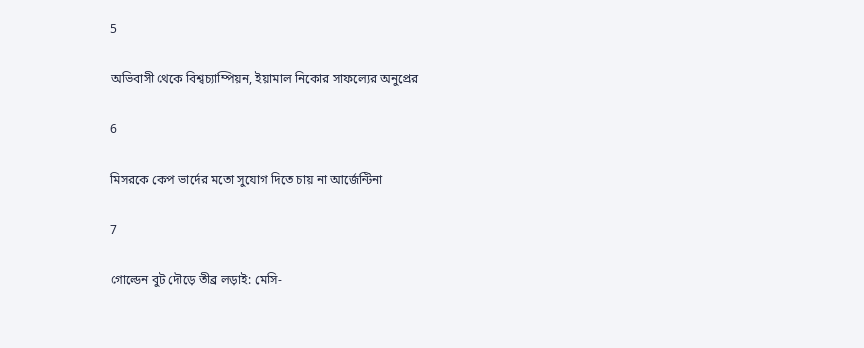5

অভিবাসী থেকে বিশ্বচ্যাম্পিয়ন, ইয়ামাল নিকোর সাফল্যের অনুপ্রের

6

মিসরকে কেপ ভার্দের মতো সুযোগ দিতে চায় না আর্জেন্টিনা

7

গোল্ডেন বুট দৌড়ে তীব্র লড়াই: মেসি-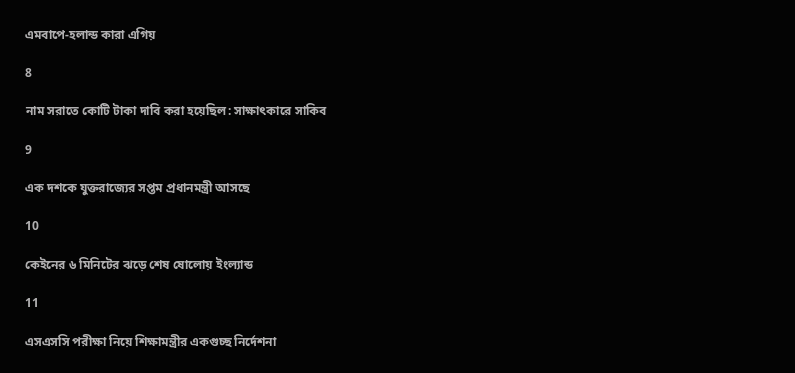এমবাপে-হলান্ড কারা এগিয়

8

নাম সরাতে কোটি টাকা দাবি করা হয়েছিল: সাক্ষাৎকারে সাকিব

9

এক দশকে যুক্তরাজ্যের সপ্তম প্রধানমন্ত্রী আসছে

10

কেইনের ৬ মিনিটের ঝড়ে শেষ ষোলোয় ইংল্যান্ড

11

এসএসসি পরীক্ষা নিয়ে শিক্ষামন্ত্রীর একগুচ্ছ নির্দেশনা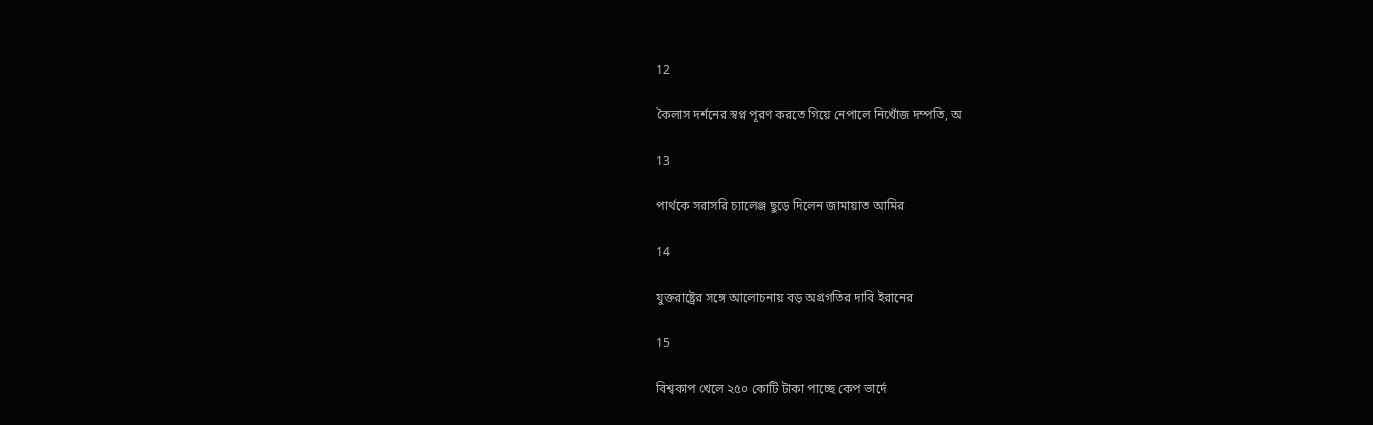12

কৈলাস দর্শনের স্বপ্ন পূরণ করতে গিয়ে নেপালে নিখোঁজ দম্পতি, অ

13

পার্থকে সরাসরি চ্যালেঞ্জ ছুড়ে দিলেন জামায়াত আমির

14

যুক্তরাষ্ট্রের সঙ্গে আলোচনায় বড় অগ্রগতির দাবি ইরানের

15

বিশ্বকাপ খেলে ২৫০ কোটি টাকা পাচ্ছে কেপ ভার্দে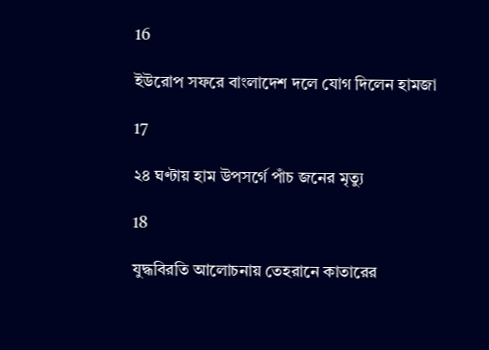16

ইউরোপ সফরে বাংলাদেশ দলে যোগ দিলেন হামজা

17

২৪ ঘণ্টায় হাম উপসর্গে পাঁচ জনের মৃত্যু

18

যুদ্ধবিরতি আলোচনায় তেহরানে কাতারের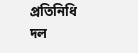প্রতিনিধি দল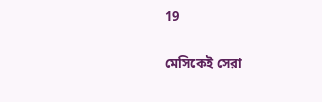19

মেসিকেই সেরা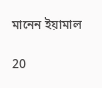মানেন ইয়ামাল

20